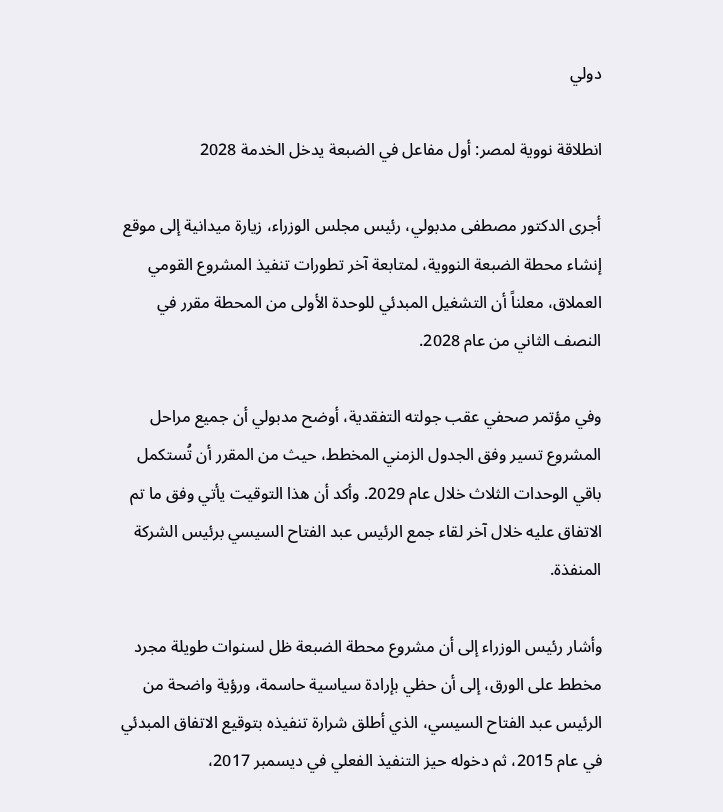دولي

انطلاقة نووية لمصر: أول مفاعل في الضبعة يدخل الخدمة 2028

أجرى الدكتور مصطفى مدبولي، رئيس مجلس الوزراء، زيارة ميدانية إلى موقع إنشاء محطة الضبعة النووية، لمتابعة آخر تطورات تنفيذ المشروع القومي العملاق، معلناً أن التشغيل المبدئي للوحدة الأولى من المحطة مقرر في النصف الثاني من عام 2028.

وفي مؤتمر صحفي عقب جولته التفقدية، أوضح مدبولي أن جميع مراحل المشروع تسير وفق الجدول الزمني المخطط، حيث من المقرر أن تُستكمل باقي الوحدات الثلاث خلال عام 2029. وأكد أن هذا التوقيت يأتي وفق ما تم الاتفاق عليه خلال آخر لقاء جمع الرئيس عبد الفتاح السيسي برئيس الشركة المنفذة.

وأشار رئيس الوزراء إلى أن مشروع محطة الضبعة ظل لسنوات طويلة مجرد مخطط على الورق، إلى أن حظي بإرادة سياسية حاسمة، ورؤية واضحة من الرئيس عبد الفتاح السيسي، الذي أطلق شرارة تنفيذه بتوقيع الاتفاق المبدئي في عام 2015، ثم دخوله حيز التنفيذ الفعلي في ديسمبر 2017،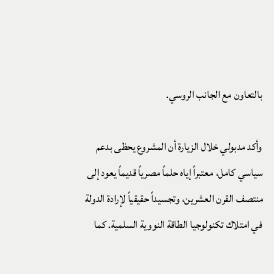بالتعاون مع الجانب الروسي.

وأكد مدبولي خلال الزيارة أن المشروع يحظى بدعم سياسي كامل، معتبراً إياه حلماً مصرياً قديماً يعود إلى منتصف القرن العشرين، وتجسيداً حقيقياً لإرادة الدولة في امتلاك تكنولوجيا الطاقة النووية السلمية. كما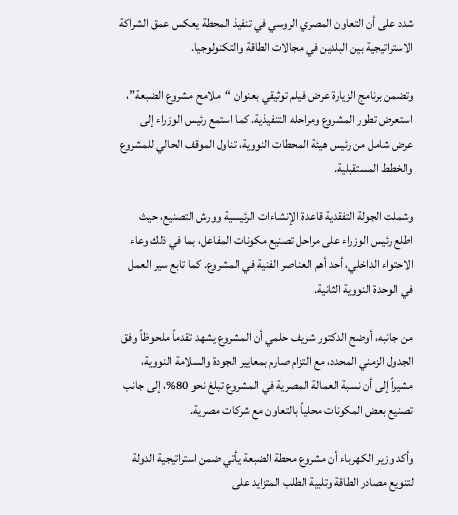شدد على أن التعاون المصري الروسي في تنفيذ المحطة يعكس عمق الشراكة الاستراتيجية بين البلدين في مجالات الطاقة والتكنولوجيا.

وتضمن برنامج الزيارة عرض فيلم توثيقي بعنوان “ملامح مشروع الضبعة”، استعرض تطور المشروع ومراحله التنفيذية. كما استمع رئيس الوزراء إلى عرض شامل من رئيس هيئة المحطات النووية، تناول الموقف الحالي للمشروع والخطط المستقبلية.

وشملت الجولة التفقدية قاعدة الإنشاءات الرئيسية وورش التصنيع، حيث اطلع رئيس الوزراء على مراحل تصنيع مكونات المفاعل، بما في ذلك وعاء الاحتواء الداخلي، أحد أهم العناصر الفنية في المشروع. كما تابع سير العمل في الوحدة النووية الثانية.

من جانبه، أوضح الدكتور شريف حلمي أن المشروع يشهد تقدماً ملحوظاً وفق الجدول الزمني المحدد، مع التزام صارم بمعايير الجودة والسلامة النووية، مشيراً إلى أن نسبة العمالة المصرية في المشروع تبلغ نحو 80%، إلى جانب تصنيع بعض المكونات محلياً بالتعاون مع شركات مصرية.

وأكد وزير الكهرباء أن مشروع محطة الضبعة يأتي ضمن استراتيجية الدولة لتنويع مصادر الطاقة وتلبية الطلب المتزايد على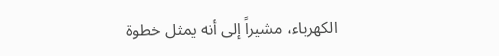الكهرباء، مشيراً إلى أنه يمثل خطوة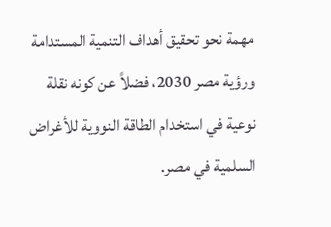مهمة نحو تحقيق أهداف التنمية المستدامة ورؤية مصر 2030، فضلاً عن كونه نقلة نوعية في استخدام الطاقة النووية للأغراض السلمية في مصر.